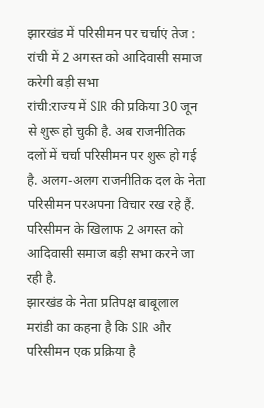झारखंड में परिसीमन पर चर्चाएं तेज : रांची में 2 अगस्त को आदिवासी समाज करेगी बड़ी सभा
रांची:राज्य में SIR की प्रकिया 30 जून से शुरू हो चुकी है. अब राजनीतिक दलों में चर्चा परिसीमन पर शुरू हो गई है. अलग-अलग राजनीतिक दल के नेता परिसीमन परअपना विचार रख रहे हैं. परिसीमन के खिलाफ 2 अगस्त को आदिवासी समाज बड़ी सभा करने जा रही है.
झारखंड के नेता प्रतिपक्ष बाबूलाल मरांडी का कहना है कि SIR और परिसीमन एक प्रक्रिया है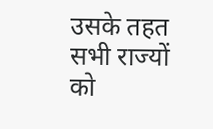उसके तहत सभी राज्यों को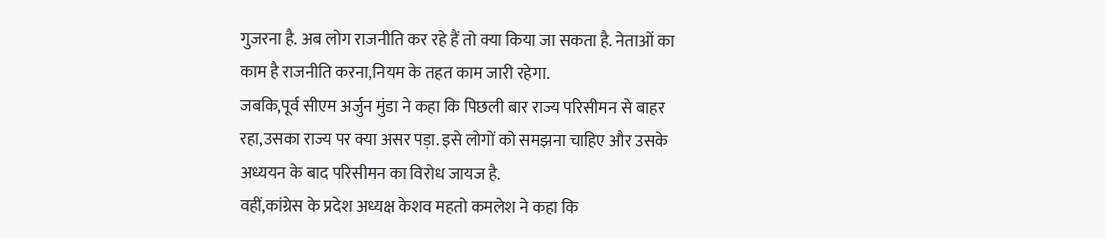गुजरना है. अब लोग राजनीति कर रहे हैं तो क्या किया जा सकता है. नेताओं का काम है राजनीति करना,नियम के तहत काम जारी रहेगा.
जबकि,पूर्व सीएम अर्जुन मुंडा ने कहा कि पिछली बार राज्य परिसीमन से बाहर रहा,उसका राज्य पर क्या असर पड़ा. इसे लोगों को समझना चाहिए और उसके अध्ययन के बाद परिसीमन का विरोध जायज है.
वहीं,कांग्रेस के प्रदेश अध्यक्ष केशव महतो कमलेश ने कहा कि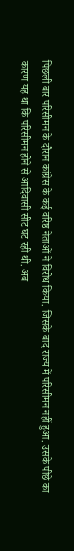पिछली बार परिसीमन के दौरान कांग्रेस के कई वरिष्ठ नेताओं ने विरोध किया. जिसके बाद राज्य में परिसीमन नहीं हुआ. उसके पीछे का कारण यह था कि परिसीमन होने से आदिवासी सीट घट रही थी. अब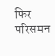फिर परिसमन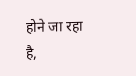होने जा रहा है,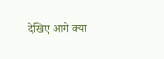देखिए आगे क्या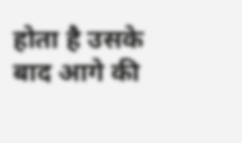होता है उसके बाद आगे की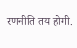रणनीति तय होगी.